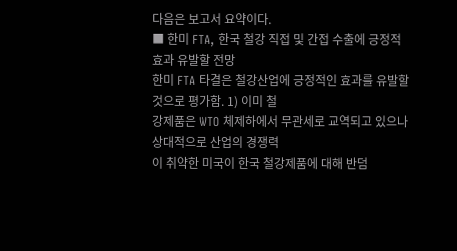다음은 보고서 요약이다.
■ 한미 FTA, 한국 철강 직접 및 간접 수출에 긍정적 효과 유발할 전망
한미 FTA 타결은 철강산업에 긍정적인 효과를 유발할 것으로 평가함. 1) 이미 철
강제품은 WTO 체제하에서 무관세로 교역되고 있으나 상대적으로 산업의 경쟁력
이 취약한 미국이 한국 철강제품에 대해 반덤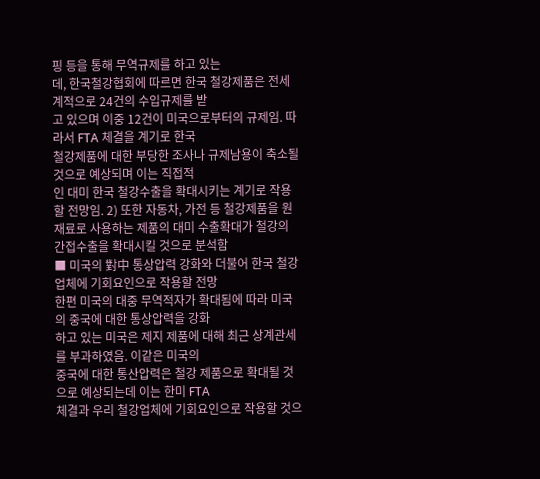핑 등을 통해 무역규제를 하고 있는
데, 한국철강협회에 따르면 한국 철강제품은 전세계적으로 24건의 수입규제를 받
고 있으며 이중 12건이 미국으로부터의 규제임. 따라서 FTA 체결을 계기로 한국
철강제품에 대한 부당한 조사나 규제남용이 축소될 것으로 예상되며 이는 직접적
인 대미 한국 철강수출을 확대시키는 계기로 작용할 전망임. 2) 또한 자동차, 가전 등 철강제품을 원재료로 사용하는 제품의 대미 수출확대가 철강의 간접수출을 확대시킬 것으로 분석함
■ 미국의 對中 통상압력 강화와 더불어 한국 철강업체에 기회요인으로 작용할 전망
한편 미국의 대중 무역적자가 확대됨에 따라 미국의 중국에 대한 통상압력을 강화
하고 있는 미국은 제지 제품에 대해 최근 상계관세를 부과하였음. 이같은 미국의
중국에 대한 통산압력은 철강 제품으로 확대될 것으로 예상되는데 이는 한미 FTA
체결과 우리 철강업체에 기회요인으로 작용할 것으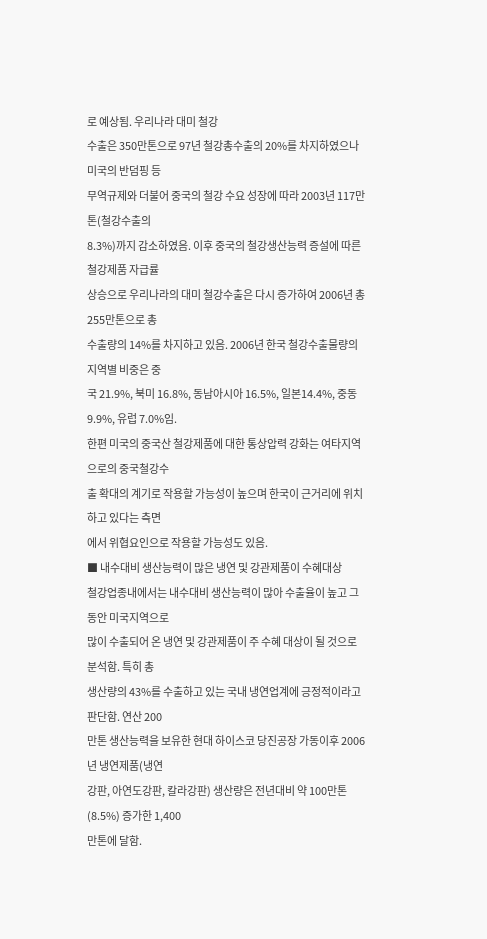로 예상됨. 우리나라 대미 철강
수출은 350만톤으로 97년 철강총수출의 20%를 차지하였으나 미국의 반덤핑 등
무역규제와 더불어 중국의 철강 수요 성장에 따라 2003년 117만톤(철강수출의
8.3%)까지 감소하였음. 이후 중국의 철강생산능력 증설에 따른 철강제품 자급률
상승으로 우리나라의 대미 철강수출은 다시 증가하여 2006년 총 255만톤으로 총
수출량의 14%를 차지하고 있음. 2006년 한국 철강수출물량의 지역별 비중은 중
국 21.9%, 북미 16.8%, 동남아시아 16.5%, 일본14.4%, 중동 9.9%, 유럽 7.0%임.
한편 미국의 중국산 철강제품에 대한 통상압력 강화는 여타지역으로의 중국철강수
출 확대의 계기로 작용할 가능성이 높으며 한국이 근거리에 위치하고 있다는 측면
에서 위협요인으로 작용할 가능성도 있음.
■ 내수대비 생산능력이 많은 냉연 및 강관제품이 수혜대상
철강업종내에서는 내수대비 생산능력이 많아 수출율이 높고 그동안 미국지역으로
많이 수출되어 온 냉연 및 강관제품이 주 수혜 대상이 될 것으로 분석함. 특히 총
생산량의 43%를 수출하고 있는 국내 냉연업계에 긍정적이라고 판단함. 연산 200
만톤 생산능력을 보유한 현대 하이스코 당진공장 가동이후 2006년 냉연제품(냉연
강판, 아연도강판, 칼라강판) 생산량은 전년대비 약 100만톤(8.5%) 증가한 1,400
만톤에 달함.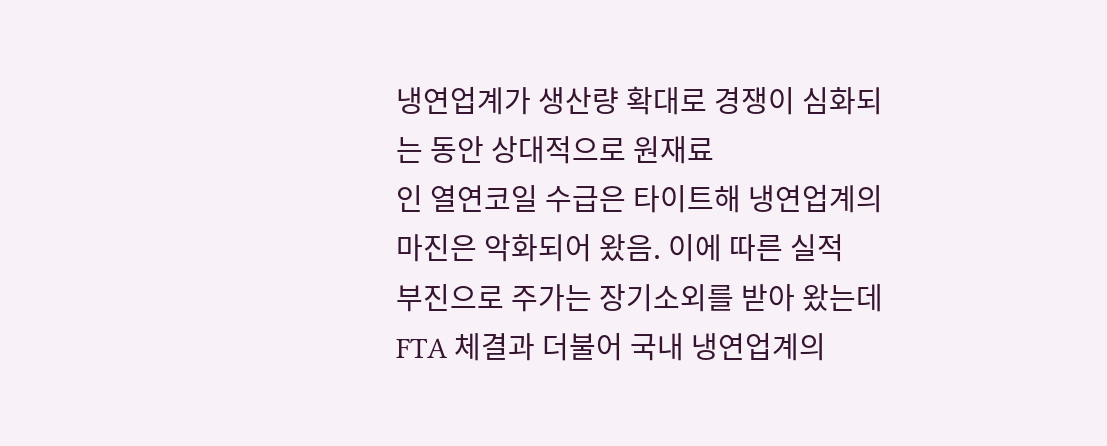냉연업계가 생산량 확대로 경쟁이 심화되는 동안 상대적으로 원재료
인 열연코일 수급은 타이트해 냉연업계의 마진은 악화되어 왔음. 이에 따른 실적
부진으로 주가는 장기소외를 받아 왔는데 FTA 체결과 더불어 국내 냉연업계의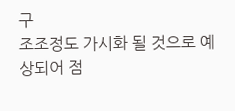구
조조정도 가시화 될 것으로 예상되어 점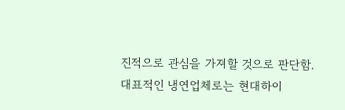진적으로 관심을 가져할 것으로 판단함.
대표적인 냉연업체로는 현대하이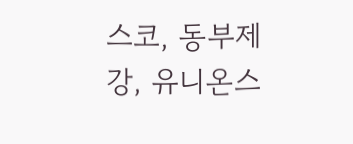스코, 동부제강, 유니온스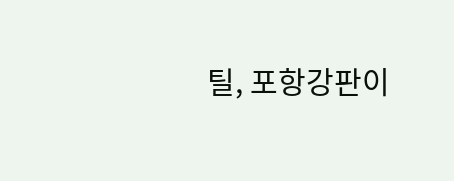틸, 포항강판이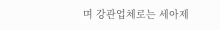며 강관업체로는 세아제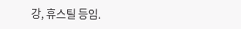강, 휴스틸 등임.